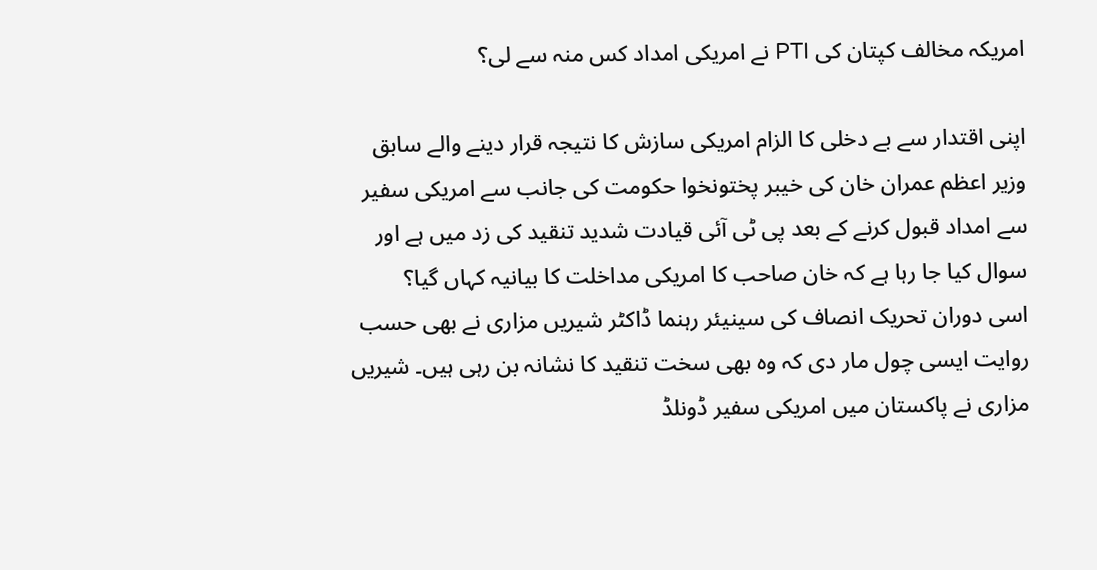امریکہ مخالف کپتان کی PTI نے امریکی امداد کس منہ سے لی؟

اپنی اقتدار سے بے دخلی کا الزام امریکی سازش کا نتیجہ قرار دینے والے سابق وزیر اعظم عمران خان کی خیبر پختونخوا حکومت کی جانب سے امریکی سفیر سے امداد قبول کرنے کے بعد پی ٹی آئی قیادت شدید تنقید کی زد میں ہے اور سوال کیا جا رہا ہے کہ خان صاحب کا امریکی مداخلت کا بیانیہ کہاں گیا؟
اسی دوران تحریک انصاف کی سینیئر رہنما ڈاکٹر شیریں مزاری نے بھی حسب روایت ایسی چول مار دی کہ وہ بھی سخت تنقید کا نشانہ بن رہی ہیں۔ شیریں مزاری نے پاکستان میں امریکی سفیر ڈونلڈ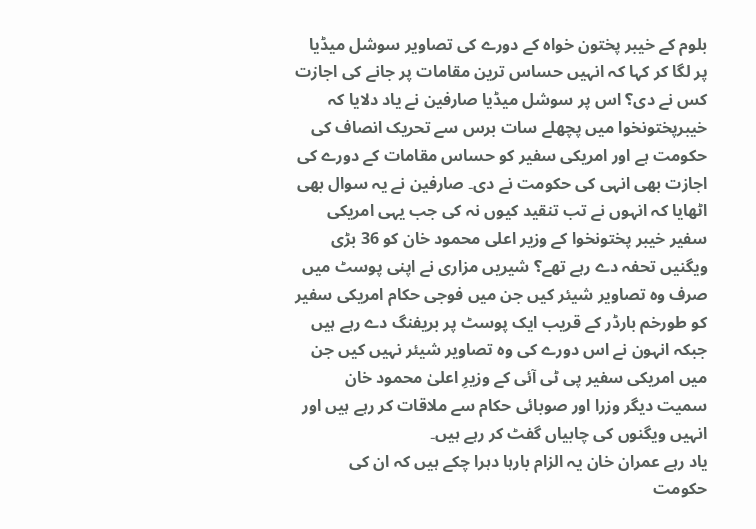بلوم کے خیبر پختون خواہ کے دورے کی تصاویر سوشل میڈیا پر لگا کر کہا کہ انہیں حساس ترین مقامات پر جانے کی اجازت کس نے دی؟ اس پر سوشل میڈیا صارفین نے یاد دلایا کہ خیبرپختونخوا میں پچھلے سات برس سے تحریک انصاف کی حکومت ہے اور امریکی سفیر کو حساس مقامات کے دورے کی اجازت بھی انہی کی حکومت نے دی۔ صارفین نے یہ سوال بھی اٹھایا کہ انہوں نے تب تنقید کیوں نہ کی جب یہی امریکی سفیر خیبر پختونخوا کے وزیر اعلی محمود خان کو 36 بڑی ویگنیں تحفہ دے رہے تھے؟ شیریں مزاری نے اپنی پوسٹ میں صرف وہ تصاویر شیئر کیں جن میں فوجی حکام امریکی سفیر کو طورخم بارڈر کے قریب ایک پوسٹ پر بریفنگ دے رہے ہیں جبکہ انہون نے اس دورے کی وہ تصاویر شیئر نہیں کیں جن میں امریکی سفیر پی ٹی آئی کے وزیرِ اعلیٰ محمود خان سمیت دیگر وزرا اور صوبائی حکام سے ملاقات کر رہے ہیں اور انہیں ویگنوں کی چابیاں گفٹ کر رہے ہیں۔
یاد رہے عمران خان یہ الزام بارہا دہرا چکے ہیں کہ ان کی حکومت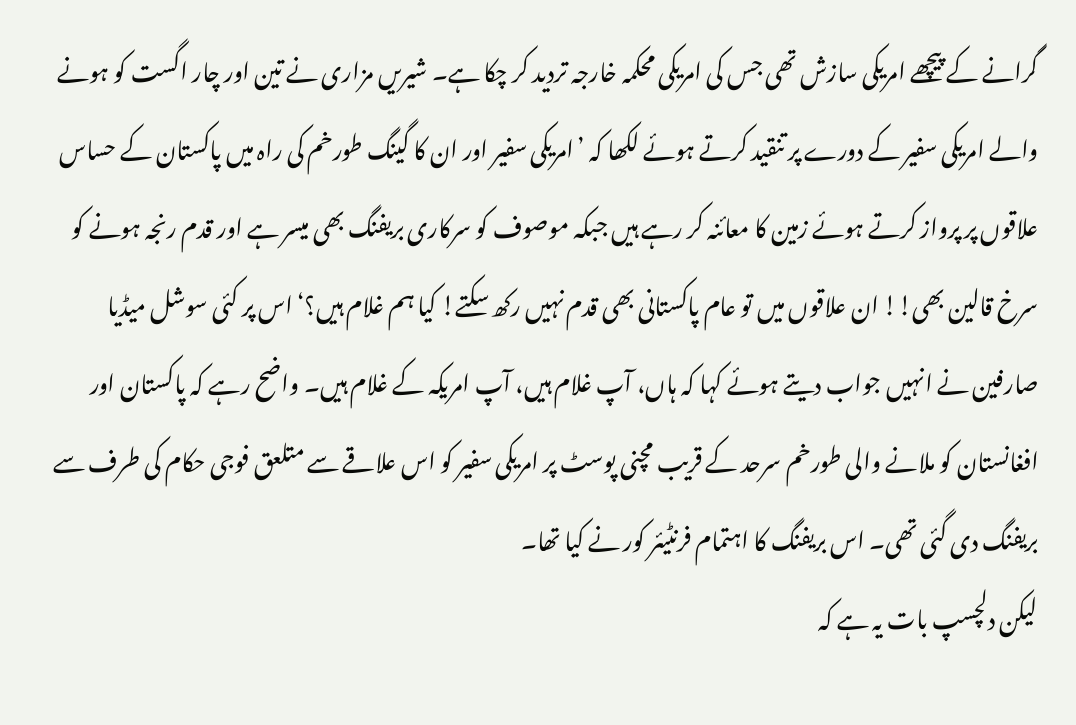گرانے کے پیچھے امریکی سازش تھی جس کی امریکی محکمہ خارجہ تردید کر چکا ہے۔ شیریں مزاری نے تین اور چار اگست کو ہونے والے امریکی سفیر کے دورے پر تنقید کرتے ہوئے لکھا کہ ’امریکی سفیر اور ان کا گینگ طورخم کی راہ میں پاکستان کے حساس علاقوں پر پرواز کرتے ہوئے زمین کا معائنہ کر رہے ہیں جبکہ موصوف کو سرکاری بریفنگ بھی میسر ہے اور قدم رنجہ ہونے کو سرخ قالین بھی!! ان علاقوں میں تو عام پاکستانی بھی قدم نہیں رکھ سکتے! کیا ہم غلام ہیں؟‘ اس پر کئی سوشل میڈیا صارفین نے انہیں جواب دیتے ہوئے کہا کہ ہاں، آپ غلام ہیں، آپ امریکہ کے غلام ہیں۔ واضح رہے کہ پاکستان اور افغانستان کو ملانے والی طورخم سرحد کے قریب مچنی پوسٹ پر امریکی سفیر کو اس علاقے سے متلعق فوجی حکام کی طرف سے بریفنگ دی گئی تھی۔ اس بریفنگ کا اہتمام فرنٹیئر کور نے کیا تھا۔
لیکن دلچسپ بات یہ ہے کہ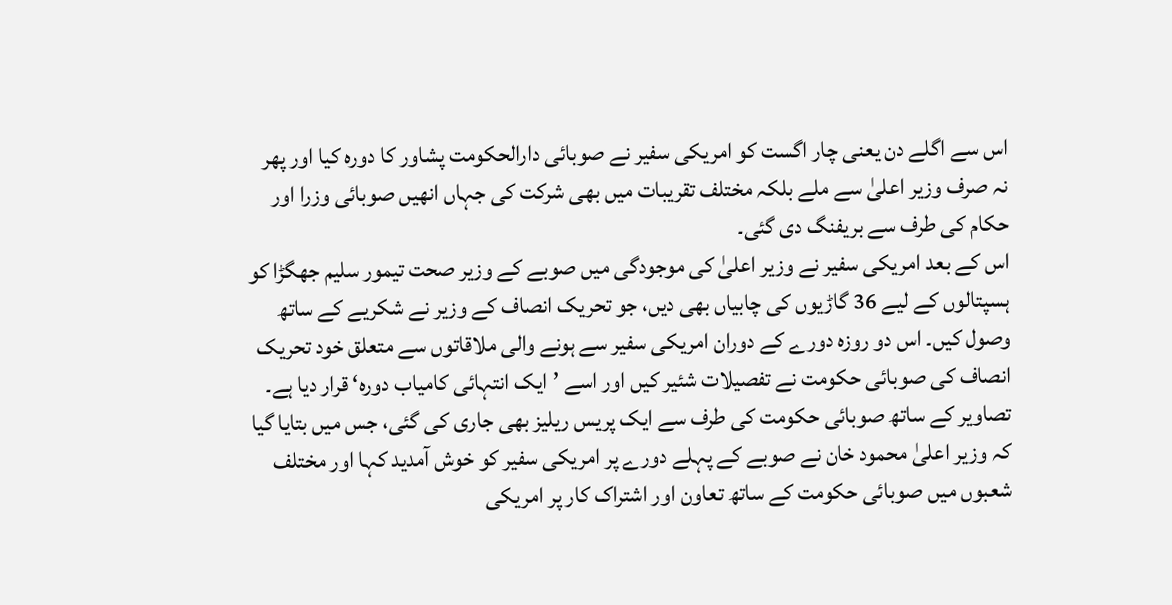اس سے اگلے دن یعنی چار اگست کو امریکی سفیر نے صوبائی دارالحکومت پشاور کا دورہ کیا اور پھر نہ صرف وزیر اعلیٰ سے ملے بلکہ مختلف تقریبات میں بھی شرکت کی جہاں انھیں صوبائی وزرا اور حکام کی طرف سے بریفنگ دی گئی۔
اس کے بعد امریکی سفیر نے وزیر اعلیٰ کی موجودگی میں صوبے کے وزیر صحت تیمور سلیم جھگڑا کو ہسپتالوں کے لیے 36 گاڑیوں کی چابیاں بھی دیں، جو تحریک انصاف کے وزیر نے شکریے کے ساتھ وصول کیں۔ اس دو روزہ دورے کے دوران امریکی سفیر سے ہونے والی ملاقاتوں سے متعلق خود تحریک انصاف کی صوبائی حکومت نے تفصیلات شئیر کیں اور اسے ’ایک انتہائی کامیاب دورہ‘ قرار دیا ہے۔ تصاویر کے ساتھ صوبائی حکومت کی طرف سے ایک پریس ریلیز بھی جاری کی گئی، جس میں بتایا گیا کہ وزیر اعلیٰ محمود خان نے صوبے کے پہلے دورے پر امریکی سفیر کو خوش آمدید کہا اور مختلف شعبوں میں صوبائی حکومت کے ساتھ تعاون اور اشتراک کار پر امریکی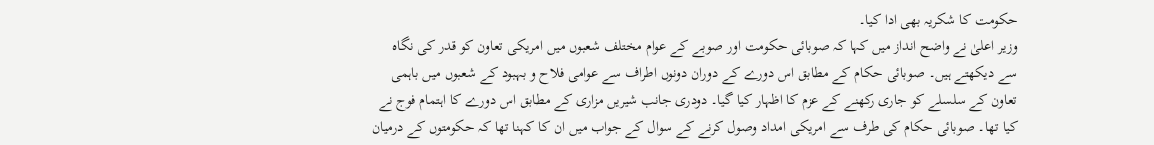حکومت کا شکریہ بھی ادا کیا۔
وزیر اعلیٰ نے واضح انداز میں کہا کہ صوبائی حکومت اور صوبے کے عوام مختلف شعبوں میں امریکی تعاون کو قدر کی نگاہ سے دیکھتے ہیں۔ صوبائی حکام کے مطابق اس دورے کے دوران دونوں اطراف سے عوامی فلاح و بہبود کے شعبوں میں باہمی تعاون کے سلسلے کو جاری رکھنے کے عزم کا اظہار کیا گیا۔ دودری جانب شیریں مزاری کے مطابق اس دورے کا اہتمام فوج نے کیا تھا۔ صوبائی حکام کی طرف سے امریکی امداد وصول کرنے کے سوال کے جواب میں ان کا کہنا تھا کہ حکومتوں کے درمیان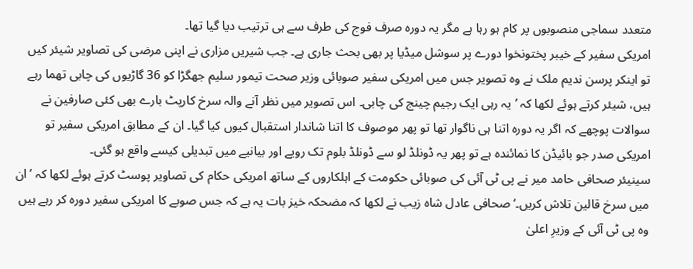متعدد سماجی منصوبوں پر کام ہو رہا ہے مگر یہ دورہ صرف فوج کی طرف سے ہی ترتیب دیا گیا تھا۔
امریکی سفیر کے خیبر پختونخوا دورے پر سوشل میڈیا پر بھی بحث جاری ہے۔ جب شیریں مزاری نے اپنی مرضی کی تصاویر شیئر کیں تو اینکر پرسن ندیم ملک نے وہ تصویر جس میں امریکی سفیر صوبائی وزیر صحت تیمور سلیم جھگڑا کو 36 گاڑیوں کی چابی تھما رہے ہیں، شیئر کرتے ہوئے لکھا کہ ’یہ رہی ایک رجیم چینج کی چابی۔ اس تصویر میں نظر آنے والہ سرخ کارپٹ بارے بھی کئی صارفین نے سوالات پوچھے کہ اگر یہ دورہ اتنا ہی ناگوار تھا تو پھر موصوف کا اتنا شاندار استقبال کیوں کیا گیا۔ ان کے مطابق امریکی سفیر تو امریکی صدر جو بائیڈن کا نمائندہ ہے تو پھر یہ ڈونلڈ لو سے ڈونلڈ بلوم تک رویے اور بیانیے میں تبدیلی کیسے واقع ہو گئی۔
سینیئر صحافی حامد میر نے پی ٹی آئی کی صوبائی حکومت کے اہلکاروں کے ساتھ امریکی حکام کی تصاویر پوسٹ کرتے ہوئے لکھا کہ ’ان میں سرخ قالین تلاش کریں۔‘ صحافی عادل شاہ زیب نے لکھا کہ مضحکہ خیز بات یہ ہے کہ جس صوبے کا امریکی سفیر دورہ کر رہے ہیں وہ پی ٹی آئی کے وزیرِ اعلیٰ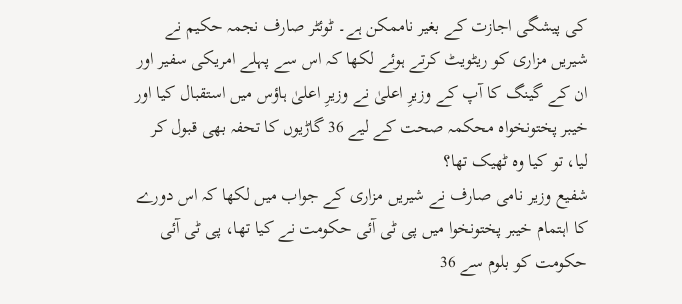کی پیشگی اجازت کے بغیر ناممکن ہے۔ ٹوئٹر صارف نجمہ حکیم نے شیریں مزاری کو ریٹویٹ کرتے ہوئے لکھا کہ اس سے پہلے امریکی سفیر اور ان کے گینگ کا آپ کے وزیرِ اعلیٰ نے وزیرِ اعلیٰ ہاؤس میں استقبال کیا اور خیبر پختونخواہ محکمہ صحت کے لیے 36 گاڑیوں کا تحفہ بھی قبول کر لیا، تو کیا وہ ٹھیک تھا؟
شفیع وزیر نامی صارف نے شیریں مزاری کے جواب میں لکھا کہ اس دورے کا اہتمام خیبر پختونخوا میں پی ٹی آئی حکومت نے کیا تھا، پی ٹی آئی حکومت کو بلوم سے 36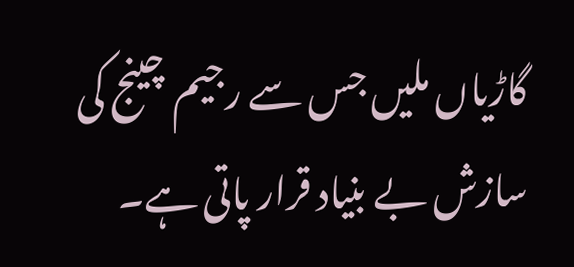گاڑیاں ملیں جس سے رجیم چینج کی سازش بے بنیاد قرار پاتی ہے۔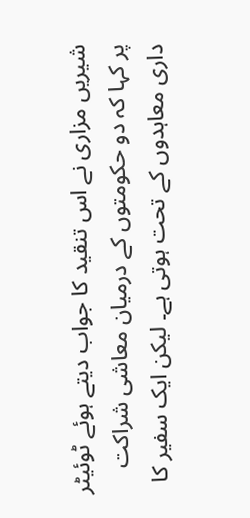شیریں مزاری نے اس تنقید کا جواب دیتے ہوئے ٹوئیٹر پر کہا کہ دو حکومتوں کے درمیان معاشی شراکت داری معاہدوں کے تحت ہوتی ہے۔ لیکن ایک سفیر کا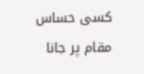کسی حساس مقام پر جانا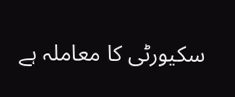سکیورٹی کا معاملہ ہے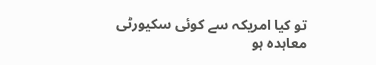تو کیا امریکہ سے کوئی سکیورٹی معاہدہ ہو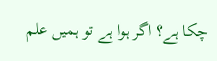چکا ہے؟ اگر ہوا ہے تو ہمیں علم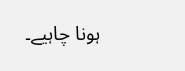ہونا چاہیے۔